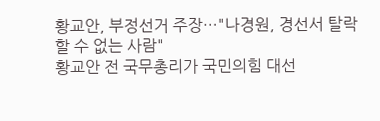황교안, 부정선거 주장…"나경원, 경선서 탈락할 수 없는 사람"
황교안 전 국무총리가 국민의힘 대선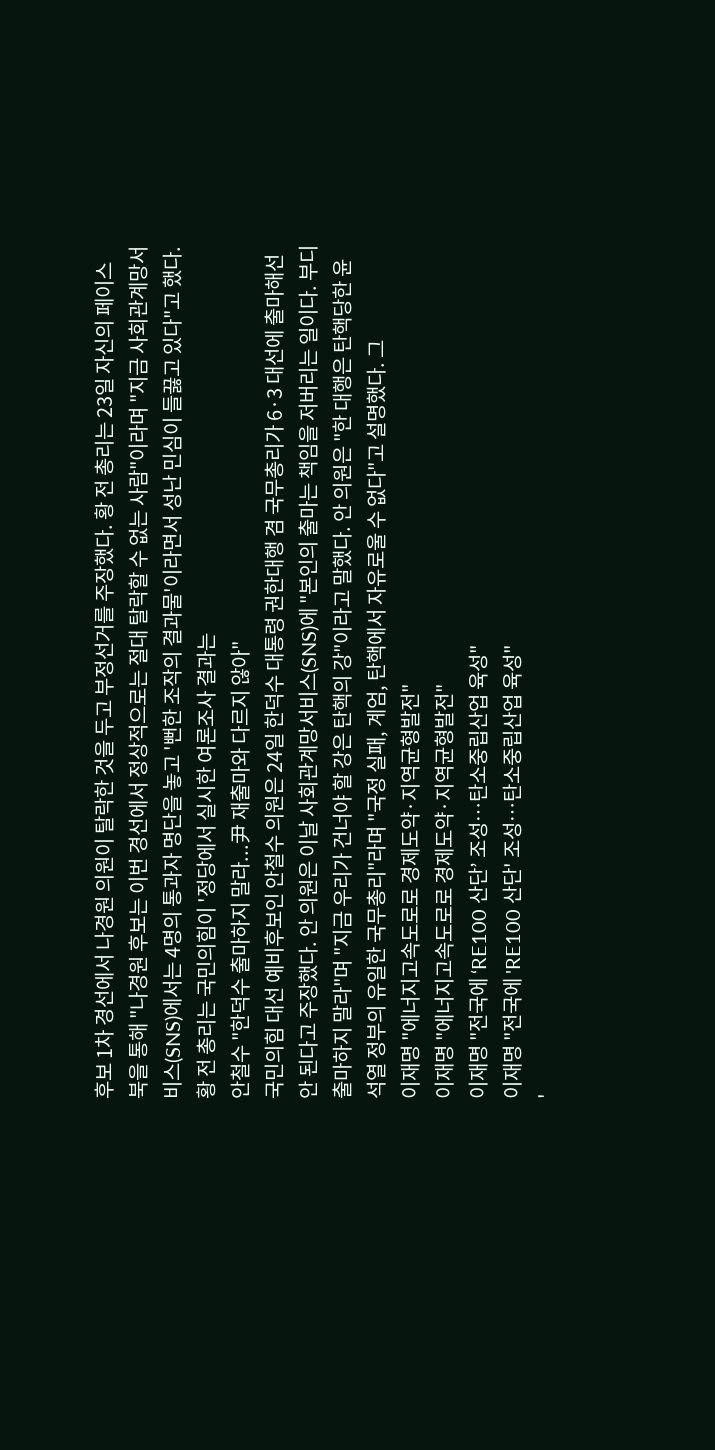후보 1차 경선에서 나경원 의원이 탈락한 것을 두고 부정선거를 주장했다. 황 전 총리는 23일 자신의 페이스북을 통해 "나경원 후보는 이번 경선에서 정상적으로는 절대 탈락할 수 없는 사람"이라며 "지금 사회관계망서비스(SNS)에서는 4명의 통과자 명단을 놓고 '뻔한 조작의 결과물'이라면서 성난 민심이 들끓고 있다"고 했다. 황 전 총리는 국민의힘이 '정당에서 실시한 여론조사 결과는
안철수 "한덕수 출마하지 말라...尹 재출마와 다르지 않아"
국민의힘 대선 예비후보인 안철수 의원은 24일 한덕수 대통령 권한대행 겸 국무총리가 6·3 대선에 출마해선 안 된다고 주장했다. 안 의원은 이날 사회관계망서비스(SNS)에 "본인의 출마는 책임을 저버리는 일이다. 부디 출마하지 말라"며 "지금 우리가 건너야 할 강은 탄핵의 강"이라고 말했다. 안 의원은 "한 대행은 탄핵당한 윤석열 정부의 유일한 국무총리"라며 "국정 실패, 계엄, 탄핵에서 자유로울 수 없다"고 설명했다. 그
이재명 "에너지고속도로로 경제도약·지역균형발전"
이재명 "에너지고속도로로 경제도약·지역균형발전"
이재명 "전국에 ‘RE100 산단’ 조성…탄소중립산업 육성"
이재명 "전국에 'RE100 산단' 조성…탄소중립산업 육성"
'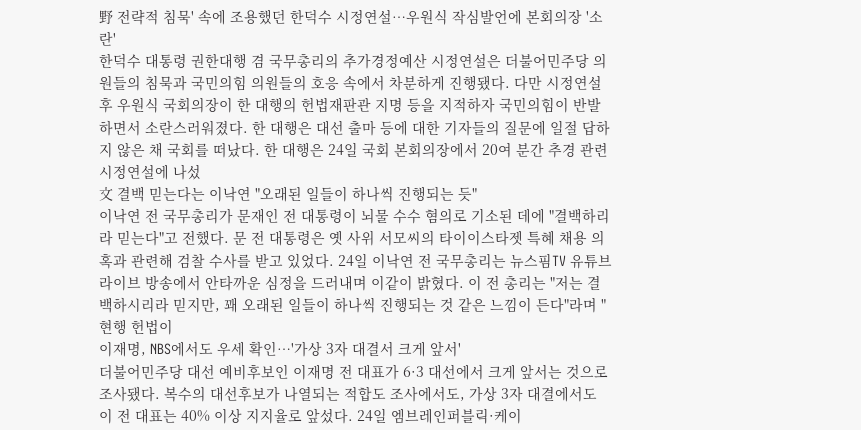野 전략적 침묵' 속에 조용했던 한덕수 시정연설…우원식 작심발언에 본회의장 '소란'
한덕수 대통령 권한대행 겸 국무총리의 추가경정예산 시정연설은 더불어민주당 의원들의 침묵과 국민의힘 의원들의 호응 속에서 차분하게 진행됐다. 다만 시정연설 후 우원식 국회의장이 한 대행의 헌법재판관 지명 등을 지적하자 국민의힘이 반발하면서 소란스러워졌다. 한 대행은 대선 출마 등에 대한 기자들의 질문에 일절 답하지 않은 채 국회를 떠났다. 한 대행은 24일 국회 본회의장에서 20여 분간 추경 관련 시정연설에 나섰
文 결백 믿는다는 이낙연 "오래된 일들이 하나씩 진행되는 듯"
이낙연 전 국무총리가 문재인 전 대통령이 뇌물 수수 혐의로 기소된 데에 "결백하리라 믿는다"고 전했다. 문 전 대통령은 옛 사위 서모씨의 타이이스타젯 특혜 채용 의혹과 관련해 검찰 수사를 받고 있었다. 24일 이낙연 전 국무총리는 뉴스핌TV 유튜브 라이브 방송에서 안타까운 심정을 드러내며 이같이 밝혔다. 이 전 총리는 "저는 결백하시리라 믿지만, 꽤 오래된 일들이 하나씩 진행되는 것 같은 느낌이 든다"라며 "현행 헌법이
이재명, NBS에서도 우세 확인…'가상 3자 대결서 크게 앞서'
더불어민주당 대선 예비후보인 이재명 전 대표가 6·3 대선에서 크게 앞서는 것으로 조사됐다. 복수의 대선후보가 나열되는 적합도 조사에서도, 가상 3자 대결에서도 이 전 대표는 40% 이상 지지율로 앞섰다. 24일 엠브레인퍼블릭·케이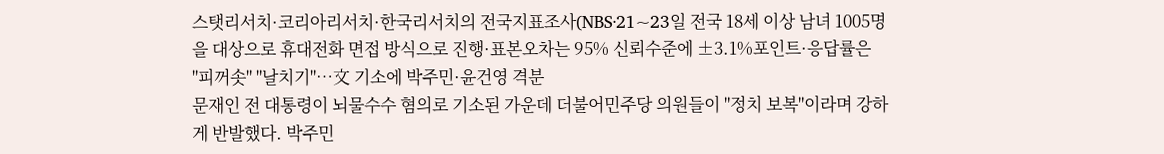스탯리서치·코리아리서치·한국리서치의 전국지표조사(NBS·21~23일 전국 18세 이상 남녀 1005명을 대상으로 휴대전화 면접 방식으로 진행·표본오차는 95% 신뢰수준에 ±3.1%포인트·응답률은
"피꺼솟" "날치기"…文 기소에 박주민·윤건영 격분
문재인 전 대통령이 뇌물수수 혐의로 기소된 가운데 더불어민주당 의원들이 "정치 보복"이라며 강하게 반발했다. 박주민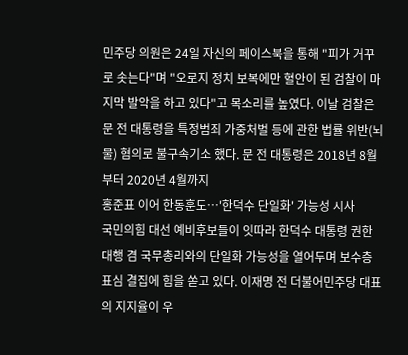민주당 의원은 24일 자신의 페이스북을 통해 "피가 거꾸로 솟는다"며 "오로지 정치 보복에만 혈안이 된 검찰이 마지막 발악을 하고 있다"고 목소리를 높였다. 이날 검찰은 문 전 대통령을 특정범죄 가중처벌 등에 관한 법률 위반(뇌물) 혐의로 불구속기소 했다. 문 전 대통령은 2018년 8월부터 2020년 4월까지
홍준표 이어 한동훈도…'한덕수 단일화' 가능성 시사
국민의힘 대선 예비후보들이 잇따라 한덕수 대통령 권한대행 겸 국무총리와의 단일화 가능성을 열어두며 보수층 표심 결집에 힘을 쏟고 있다. 이재명 전 더불어민주당 대표의 지지율이 우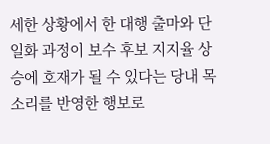세한 상황에서 한 대행 출마와 단일화 과정이 보수 후보 지지율 상승에 호재가 될 수 있다는 당내 목소리를 반영한 행보로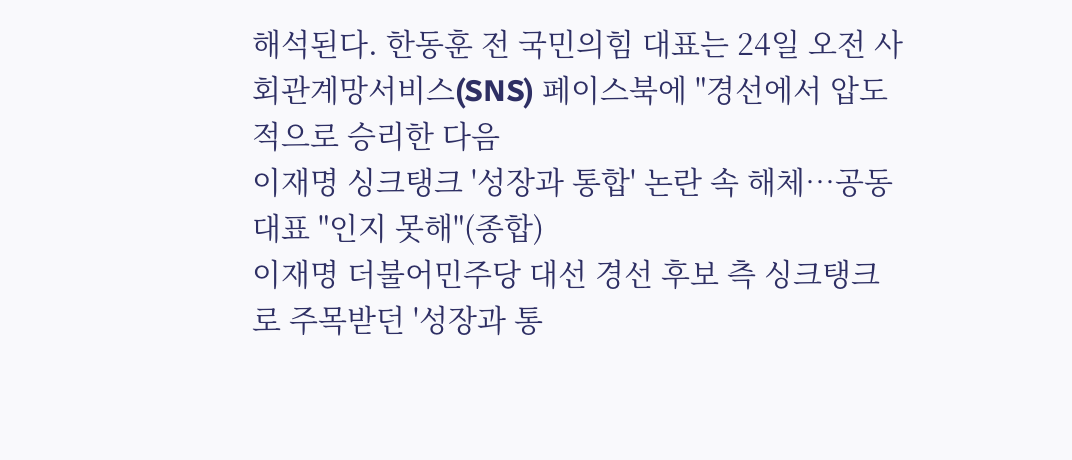해석된다. 한동훈 전 국민의힘 대표는 24일 오전 사회관계망서비스(SNS) 페이스북에 "경선에서 압도적으로 승리한 다음
이재명 싱크탱크 '성장과 통합' 논란 속 해체…공동대표 "인지 못해"(종합)
이재명 더불어민주당 대선 경선 후보 측 싱크탱크로 주목받던 '성장과 통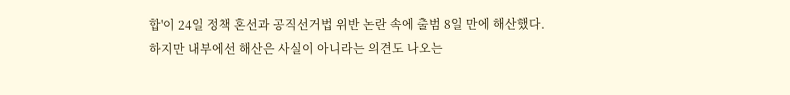합'이 24일 정책 혼선과 공직선거법 위반 논란 속에 출범 8일 만에 해산했다. 하지만 내부에선 해산은 사실이 아니라는 의견도 나오는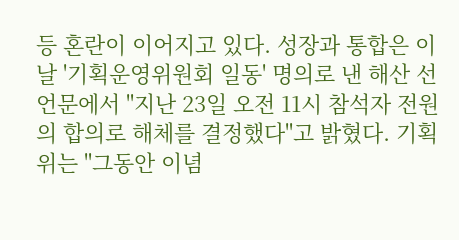등 혼란이 이어지고 있다. 성장과 통합은 이날 '기획운영위원회 일동' 명의로 낸 해산 선언문에서 "지난 23일 오전 11시 참석자 전원의 합의로 해체를 결정했다"고 밝혔다. 기획위는 "그동안 이념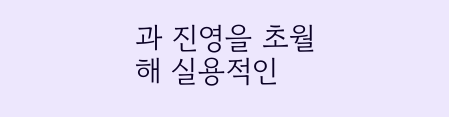과 진영을 초월해 실용적인